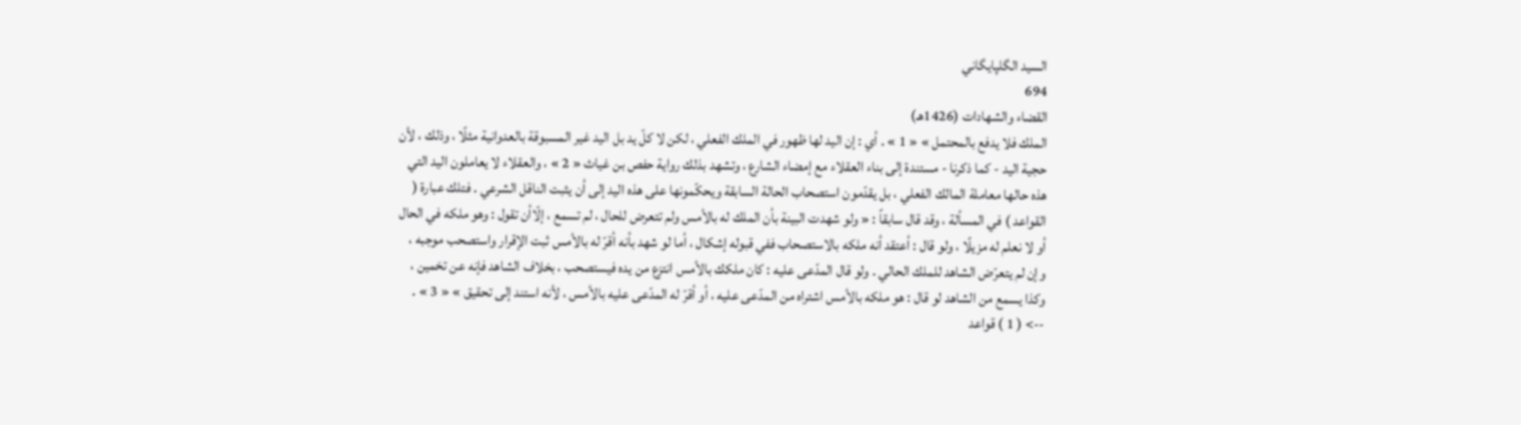السيد الگلپايگاني
694
القضاء والشهادات (1426هـ)
الملك فلا يدفع بالمحتمل » « 1 » . أي : إن اليد لها ظهور في الملك الفعلي ، لكن لا كلّ يد بل اليد غير المسبوقة بالعدوانية مثلًا ، وذلك ، لأن حجية اليد - كما ذكرنا - مستندة إلى بناء العقلاء مع إمضاء الشارع ، وتشهد بذلك رواية حفص بن غياث « 2 » ، والعقلاء لا يعاملون اليد التي هذه حالها معاملة المالك الفعلي ، بل يقدّمون استصحاب الحالة السابقة ويحكّمونها على هذه اليد إلى أن يثبت الناقل الشرعي . فتلك عبارة ( القواعد ) في المسألة ، وقد قال سابقاً : « ولو شهدت البينة بأن الملك له بالأمس ولم تتعرض للحال ، لم تسمع ، إلّاأن تقول : وهو ملكه في الحال أو لا نعلم له مزيلًا ، ولو قال : أعتقد أنه ملكه بالاستصحاب ففي قبوله إشكال ، أما لو شهد بأنه أقرّ له بالأمس ثبت الإقرار واستصحب موجبه ، وإن لم يتعرّض الشاهد للملك الحالي . ولو قال المدّعى عليه : كان ملكك بالأمس انتزع من يده فيستصحب ، بخلاف الشاهد فإنه عن تخمين ، وكذا يسمع من الشاهد لو قال : هو ملكه بالأمس اشتراه من المدّعى عليه ، أو أقرّ له المدّعى عليه بالأمس ، لأنه استند إلى تحقيق » « 3 » .
--> ( 1 ) قواعد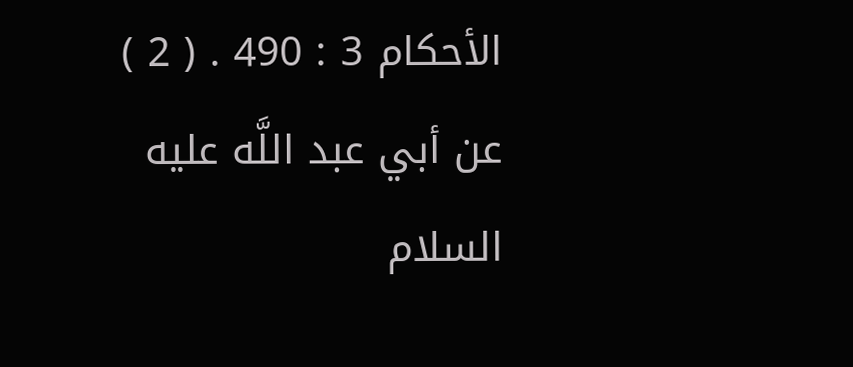الأحكام 3 : 490 . ( 2 ) عن أبي عبد اللَّه عليه السلام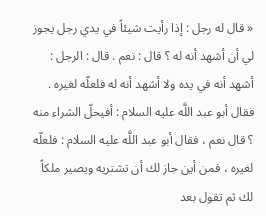« قال له رجل : إذا رأيت شيئاً في يدي رجل يجوز لي أن أشهد أنه له ؟ قال : نعم . قال : الرجل : أشهد أنه في يده ولا أشهد أنه له فلعلّه لغيره . فقال أبو عبد اللَّه عليه السلام : أفيحلّ الشراء منه ؟ قال نعم ، فقال أبو عبد اللَّه عليه السلام : فلعلّه لغيره ، فمن أين جاز لك أن تشتريه ويصير ملكاً لك ثم تقول بعد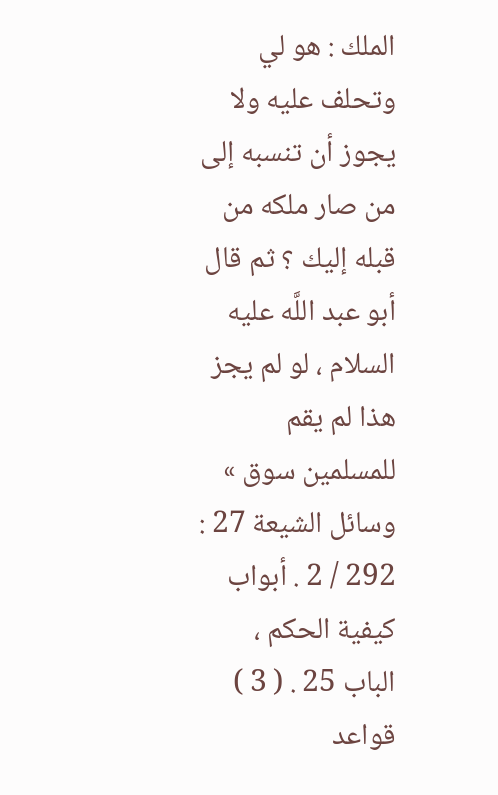الملك : هو لي وتحلف عليه ولا يجوز أن تنسبه إلى من صار ملكه من قبله إليك ؟ ثم قال أبو عبد اللَّه عليه السلام ، لو لم يجز هذا لم يقم للمسلمين سوق » وسائل الشيعة 27 : 292 / 2 . أبواب كيفية الحكم ، الباب 25 . ( 3 ) قواعد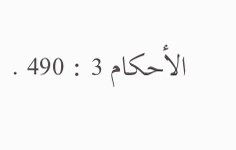الأحكام 3 : 490 .